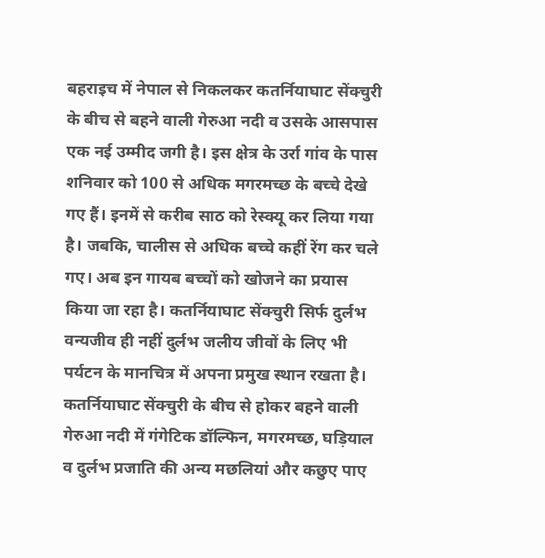बहराइच में नेपाल से निकलकर कतर्नियाघाट सेंक्चुरी के बीच से बहने वाली गेरुआ नदी व उसके आसपास एक नई उम्मीद जगी है। इस क्षेत्र के उर्रा गांव के पास शनिवार को 100 से अधिक मगरमच्छ के बच्चे देखे गए हैं। इनमें से करीब साठ को रेस्क्यू कर लिया गया है। जबकि, चालीस से अधिक बच्चे कहीं रेंग कर चले गए। अब इन गायब बच्चों को खोजने का प्रयास किया जा रहा है। कतर्नियाघाट सेंक्चुरी सिर्फ दुर्लभ वन्यजीव ही नहीं दुर्लभ जलीय जीवों के लिए भी पर्यटन के मानचित्र में अपना प्रमुख स्थान रखता है। कतर्नियाघाट सेंक्चुरी के बीच से होकर बहने वाली गेरुआ नदी में गंगेटिक डॉल्फिन, मगरमच्छ, घड़ियाल व दुर्लभ प्रजाति की अन्य मछलियां और कछुए पाए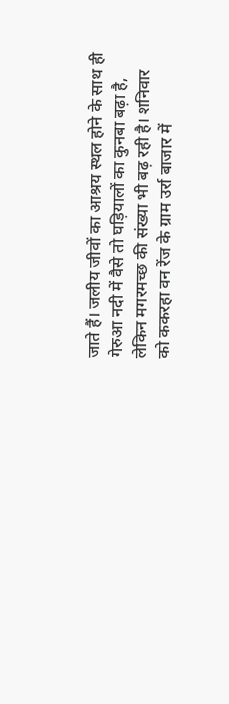जाते हैं। जलीय जीवों का आश्रय स्थल होने के साथ ही गेरुआ नदी में वैसे तो घड़ियालों का कुनबा बढ़ा है, लेकिन मगरमच्छ की संख्या भी बढ़ रही है। शनिवार को ककरहा वन रेंज के ग्राम उर्रा बाजार में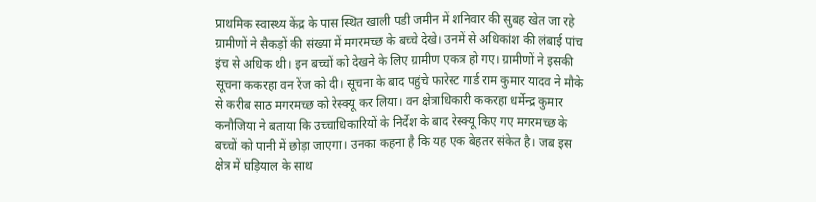प्राथमिक स्वास्थ्य केंद्र के पास स्थित खाली पडी जमीन में शनिवार की सुबह खेत जा रहे ग्रामीणों ने सैकड़ों की संख्या में मगरमच्छ के बच्चे देखे। उनमें से अधिकांश की लंबाई पांच इंच से अधिक थी। इन बच्चों को देखने के लिए ग्रामीण एकत्र हो गए। ग्रामीणों ने इसकी सूचना ककरहा वन रेंज को दी। सूचना के बाद पहुंचे फारेस्ट गार्ड राम कुमार यादव ने मौके से करीब साठ मगरमच्छ को रेस्क्यू कर लिया। वन क्षेत्राधिकारी ककरहा धर्मेन्द्र कुमार कनौजिया ने बताया कि उच्चाधिकारियों के निर्देश के बाद रेस्क्यू किए गए मगरमच्छ के बच्चों को पानी में छोड़ा जाएगा। उनका कहना है कि यह एक बेहतर संकेत है। जब इस क्षेत्र में घड़ियाल के साथ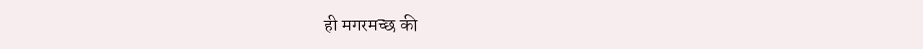ही मगरमच्छ की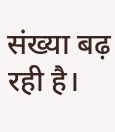संख्या बढ़ रही है।